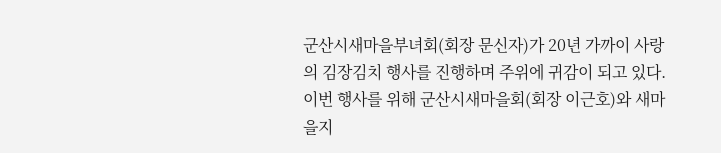군산시새마을부녀회(회장 문신자)가 20년 가까이 사랑의 김장김치 행사를 진행하며 주위에 귀감이 되고 있다.
이번 행사를 위해 군산시새마을회(회장 이근호)와 새마을지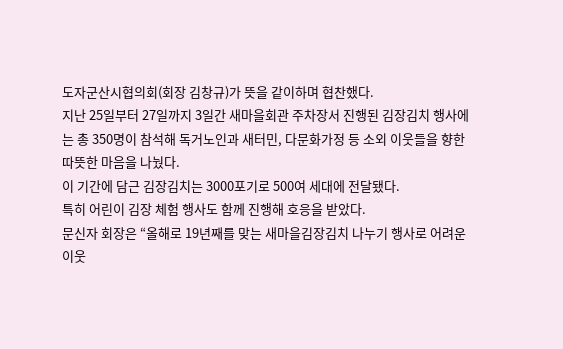도자군산시협의회(회장 김창규)가 뜻을 같이하며 협찬했다.
지난 25일부터 27일까지 3일간 새마을회관 주차장서 진행된 김장김치 행사에는 총 350명이 참석해 독거노인과 새터민, 다문화가정 등 소외 이웃들을 향한 따뜻한 마음을 나눴다.
이 기간에 담근 김장김치는 3000포기로 500여 세대에 전달됐다.
특히 어린이 김장 체험 행사도 함께 진행해 호응을 받았다.
문신자 회장은 “올해로 19년째를 맞는 새마을김장김치 나누기 행사로 어려운 이웃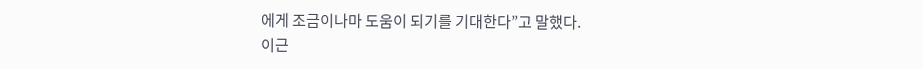에게 조금이나마 도움이 되기를 기대한다”고 말했다.
이근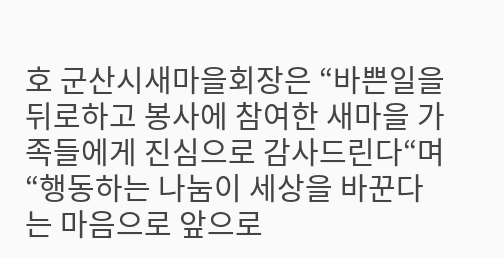호 군산시새마을회장은 “바쁜일을 뒤로하고 봉사에 참여한 새마을 가족들에게 진심으로 감사드린다“며 “행동하는 나눔이 세상을 바꾼다는 마음으로 앞으로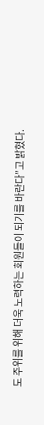도 주위를 위해 더욱 노력하는 회원들이 되기를 바란다”고 밝혔다.